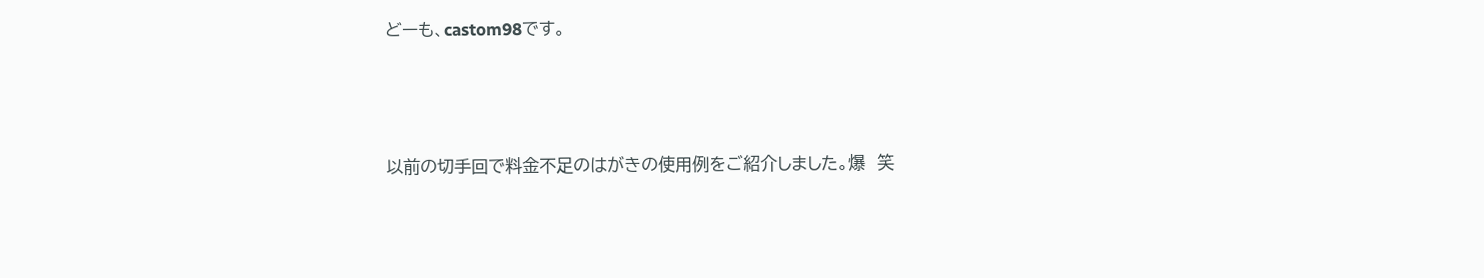どーも、castom98です。



以前の切手回で料金不足のはがきの使用例をご紹介しました。爆  笑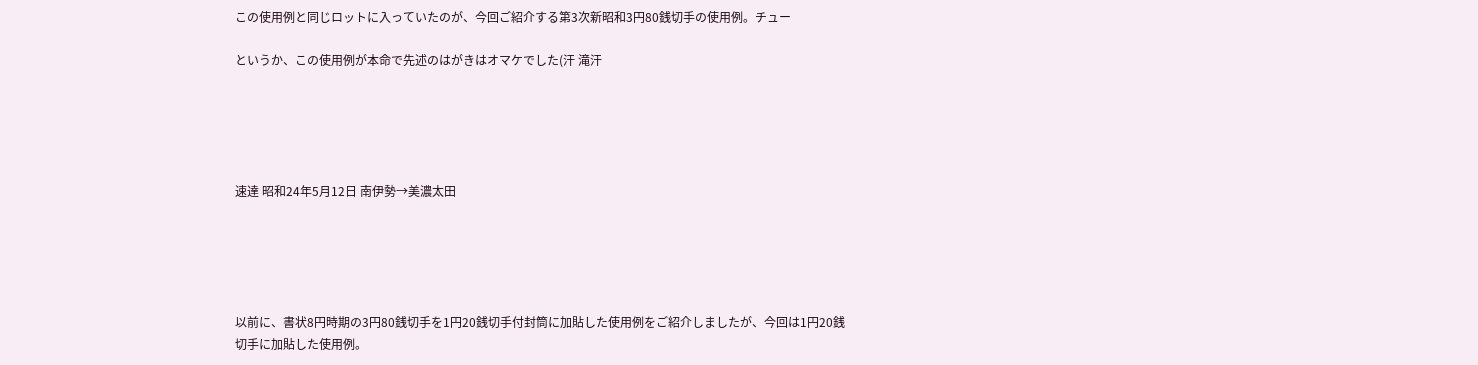この使用例と同じロットに入っていたのが、今回ご紹介する第3次新昭和3円80銭切手の使用例。チュー

というか、この使用例が本命で先述のはがきはオマケでした(汗 滝汗





速達 昭和24年5月12日 南伊勢→美濃太田





以前に、書状8円時期の3円80銭切手を1円20銭切手付封筒に加貼した使用例をご紹介しましたが、今回は1円20銭切手に加貼した使用例。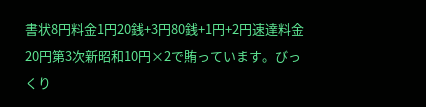書状8円料金1円20銭+3円80銭+1円+2円速達料金20円第3次新昭和10円×2で賄っています。びっくり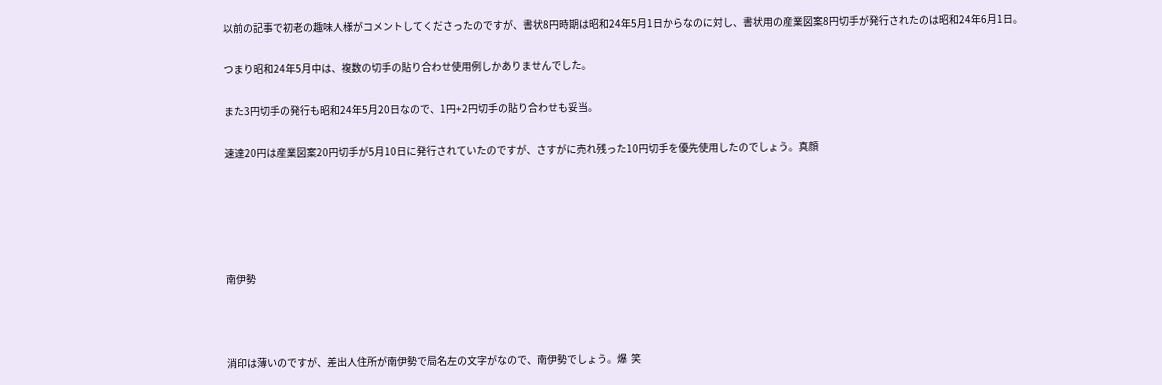以前の記事で初老の趣味人様がコメントしてくださったのですが、書状8円時期は昭和24年5月1日からなのに対し、書状用の産業図案8円切手が発行されたのは昭和24年6月1日。

つまり昭和24年5月中は、複数の切手の貼り合わせ使用例しかありませんでした。

また3円切手の発行も昭和24年5月20日なので、1円+2円切手の貼り合わせも妥当。

速達20円は産業図案20円切手が5月10日に発行されていたのですが、さすがに売れ残った10円切手を優先使用したのでしょう。真顔





南伊勢



消印は薄いのですが、差出人住所が南伊勢で局名左の文字がなので、南伊勢でしょう。爆  笑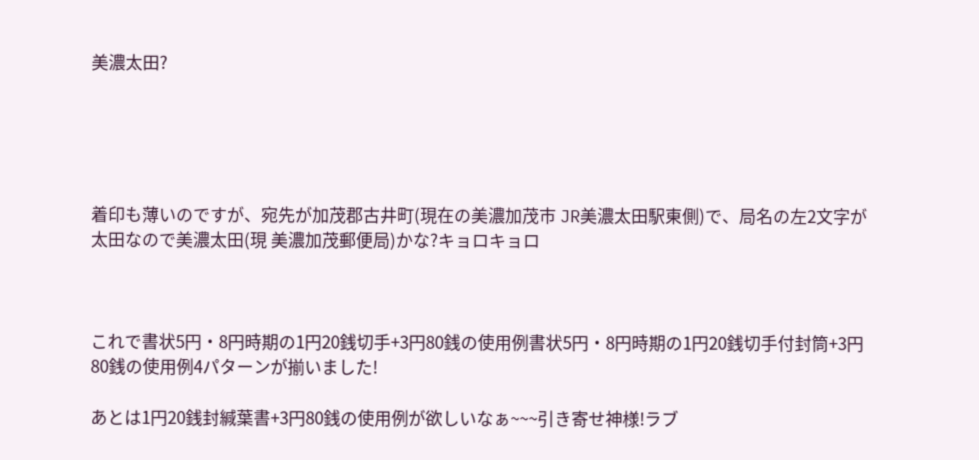美濃太田?





着印も薄いのですが、宛先が加茂郡古井町(現在の美濃加茂市 JR美濃太田駅東側)で、局名の左2文字が太田なので美濃太田(現 美濃加茂郵便局)かな?キョロキョロ



これで書状5円・8円時期の1円20銭切手+3円80銭の使用例書状5円・8円時期の1円20銭切手付封筒+3円80銭の使用例4パターンが揃いました!

あとは1円20銭封緘葉書+3円80銭の使用例が欲しいなぁ~~~引き寄せ神様!ラブ